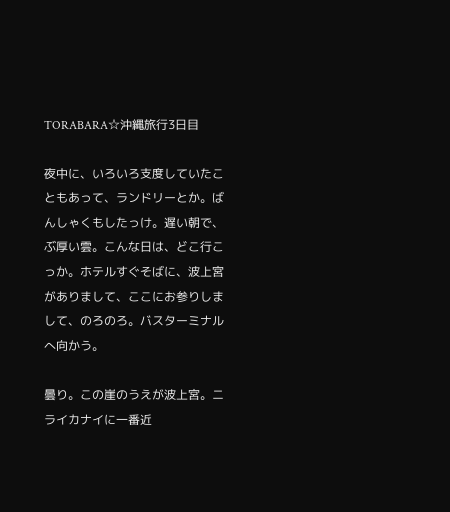TORABARA☆沖縄旅行3日目

夜中に、いろいろ支度していたこともあって、ランドリーとか。ばんしゃくもしたっけ。遅い朝で、ぶ厚い雲。こんな日は、どこ行こっか。ホテルすぐそばに、波上宮がありまして、ここにお参りしまして、のろのろ。バスターミナルへ向かう。

曇り。この崖のうえが波上宮。ニライカナイに一番近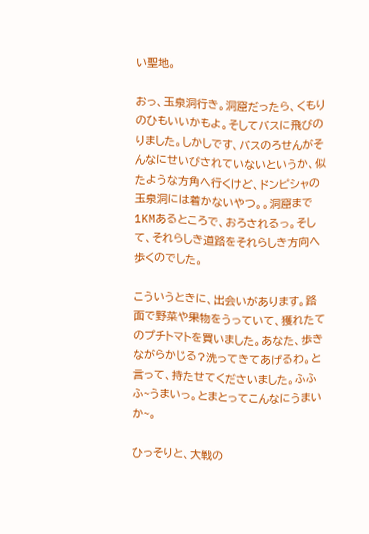い聖地。

おっ、玉泉洞行き。洞窟だったら、くもりのひもいいかもよ。そしてバスに飛びのりました。しかしです、バスのろせんがそんなにせいびされていないというか、似たような方角へ行くけど、ドンピシャの玉泉洞には着かないやつ。。洞窟まで1KMあるところで、おろされるっ。そして、それらしき道路をそれらしき方向へ歩くのでした。

こういうときに、出会いがあります。路面で野菜や果物をうっていて、獲れたてのプチトマトを買いました。あなた、歩きながらかじる?洗ってきてあげるわ。と言って、持たせてくださいました。ふふふ~うまいっ。とまとってこんなにうまいか~。

ひっそりと、大戦の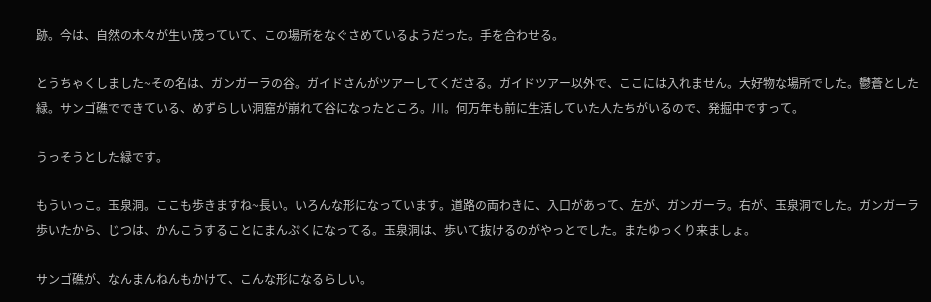跡。今は、自然の木々が生い茂っていて、この場所をなぐさめているようだった。手を合わせる。

とうちゃくしました~その名は、ガンガーラの谷。ガイドさんがツアーしてくださる。ガイドツアー以外で、ここには入れません。大好物な場所でした。鬱蒼とした緑。サンゴ礁でできている、めずらしい洞窟が崩れて谷になったところ。川。何万年も前に生活していた人たちがいるので、発掘中ですって。

うっそうとした緑です。

もういっこ。玉泉洞。ここも歩きますね~長い。いろんな形になっています。道路の両わきに、入口があって、左が、ガンガーラ。右が、玉泉洞でした。ガンガーラ歩いたから、じつは、かんこうすることにまんぷくになってる。玉泉洞は、歩いて抜けるのがやっとでした。またゆっくり来ましょ。

サンゴ礁が、なんまんねんもかけて、こんな形になるらしい。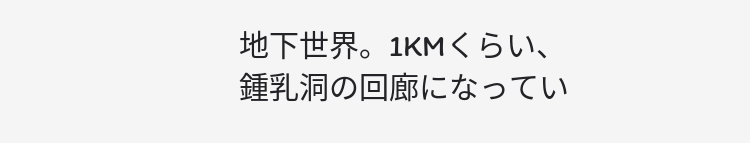地下世界。1KMくらい、鍾乳洞の回廊になってい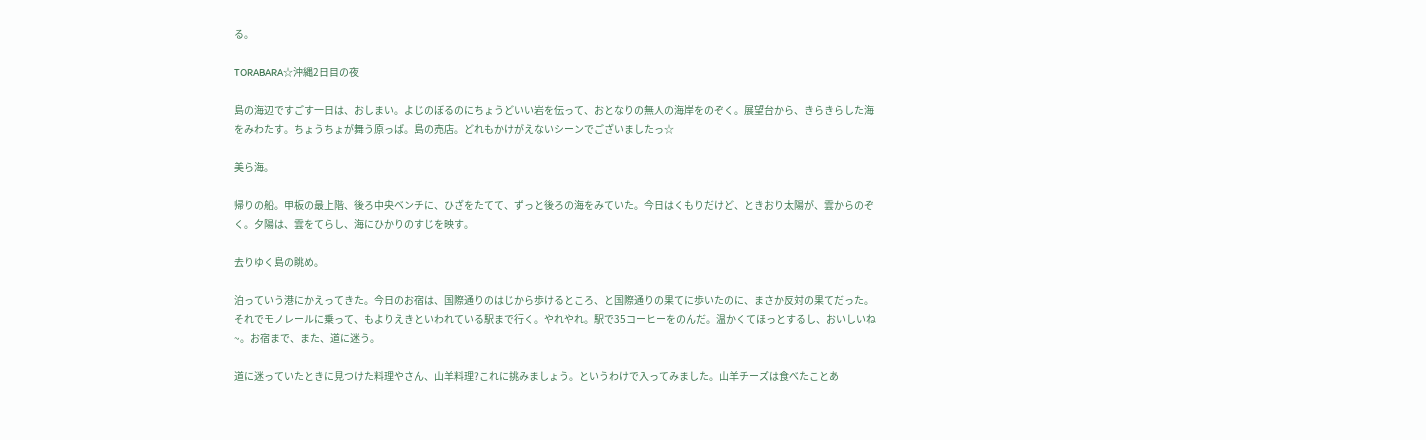る。

TORABARA☆沖縄2日目の夜

島の海辺ですごす一日は、おしまい。よじのぼるのにちょうどいい岩を伝って、おとなりの無人の海岸をのぞく。展望台から、きらきらした海をみわたす。ちょうちょが舞う原っぱ。島の売店。どれもかけがえないシーンでございましたっ☆

美ら海。

帰りの船。甲板の最上階、後ろ中央ベンチに、ひざをたてて、ずっと後ろの海をみていた。今日はくもりだけど、ときおり太陽が、雲からのぞく。夕陽は、雲をてらし、海にひかりのすじを映す。

去りゆく島の眺め。

泊っていう港にかえってきた。今日のお宿は、国際通りのはじから歩けるところ、と国際通りの果てに歩いたのに、まさか反対の果てだった。それでモノレールに乗って、もよりえきといわれている駅まで行く。やれやれ。駅で35コーヒーをのんだ。温かくてほっとするし、おいしいね~。お宿まで、また、道に迷う。

道に迷っていたときに見つけた料理やさん、山羊料理?これに挑みましょう。というわけで入ってみました。山羊チーズは食べたことあ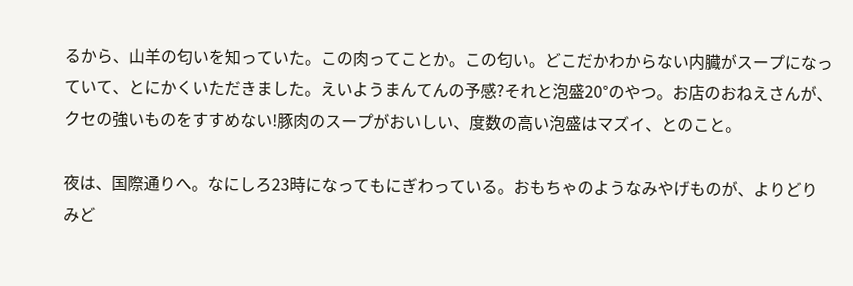るから、山羊の匂いを知っていた。この肉ってことか。この匂い。どこだかわからない内臓がスープになっていて、とにかくいただきました。えいようまんてんの予感?それと泡盛20°のやつ。お店のおねえさんが、クセの強いものをすすめない!豚肉のスープがおいしい、度数の高い泡盛はマズイ、とのこと。

夜は、国際通りへ。なにしろ23時になってもにぎわっている。おもちゃのようなみやげものが、よりどりみど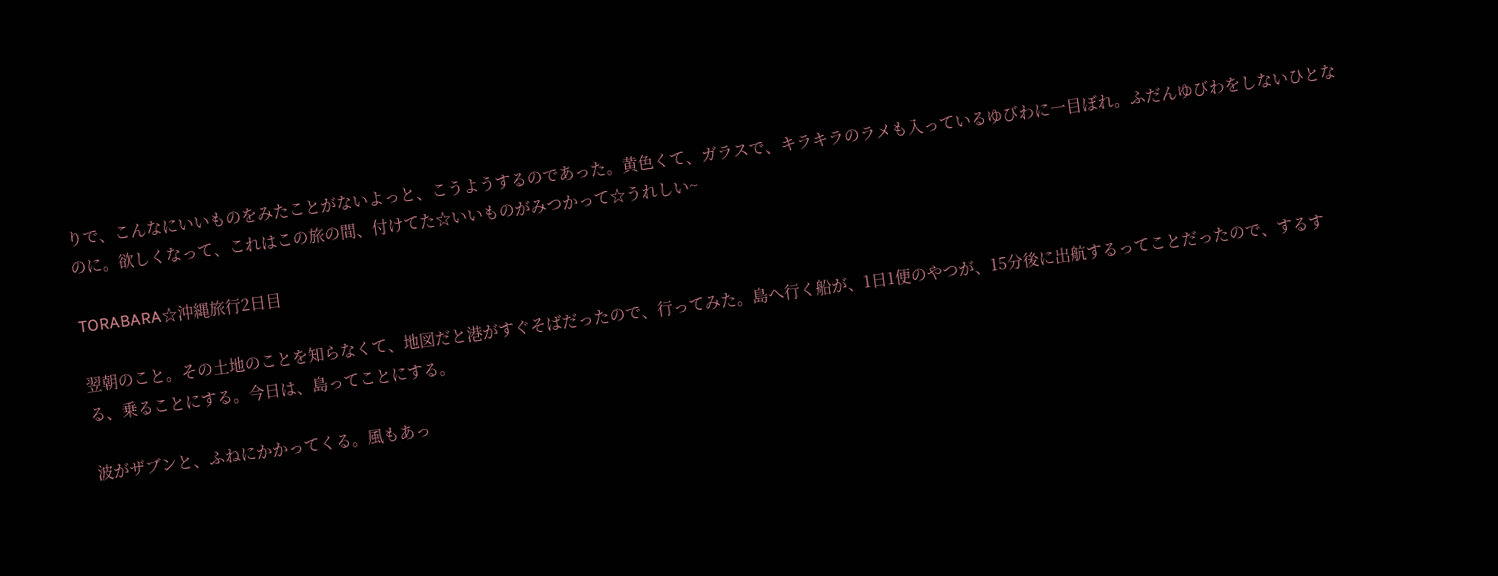りで、こんなにいいものをみたことがないよっと、こうようするのであった。黄色くて、ガラスで、キラキラのラメも入っているゆびわに一目ぼれ。ふだんゆびわをしないひとなのに。欲しくなって、これはこの旅の間、付けてた☆いいものがみつかって☆うれしい~

TORABARA☆沖縄旅行2日目

翌朝のこと。その土地のことを知らなくて、地図だと港がすぐそばだったので、行ってみた。島へ行く船が、1日1便のやつが、15分後に出航するってことだったので、するする、乗ることにする。今日は、島ってことにする。

波がザブンと、ふねにかかってくる。風もあっ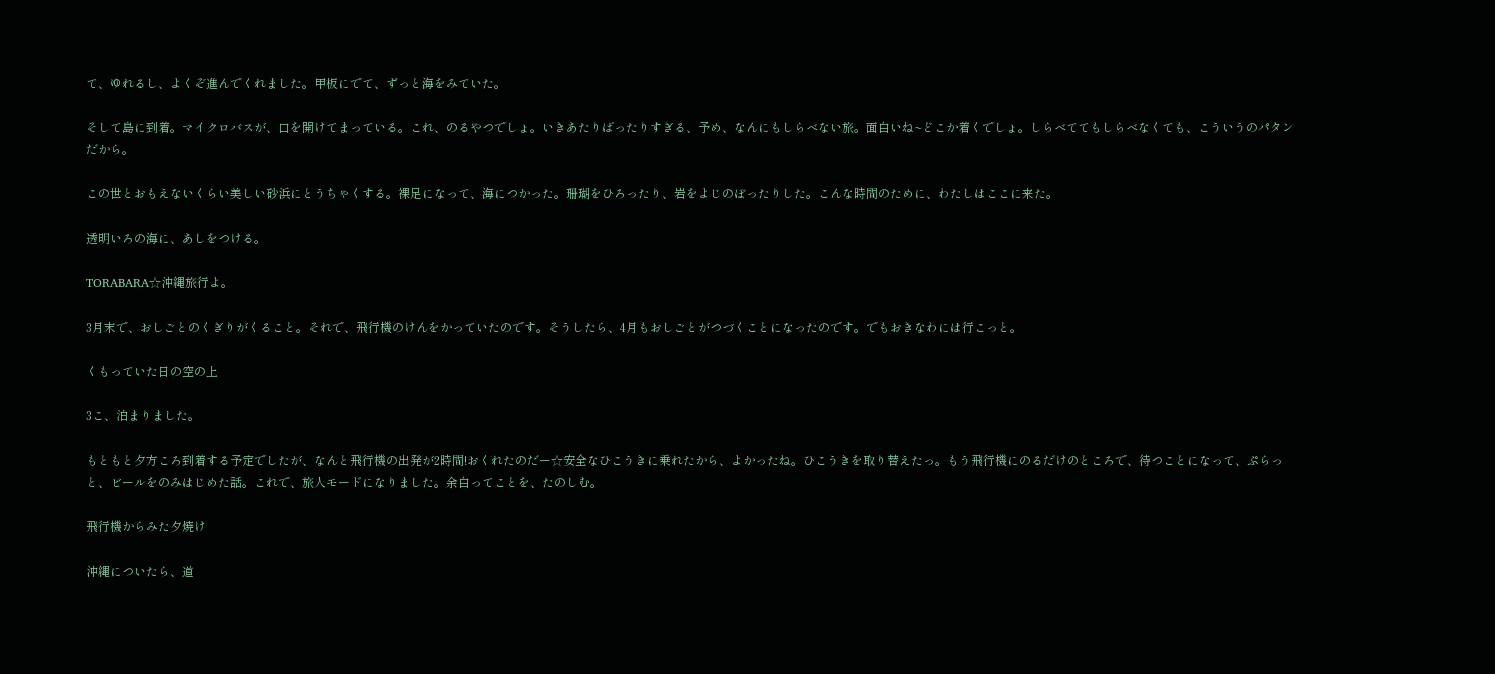て、ゆれるし、よくぞ進んでくれました。甲板にでて、ずっと海をみていた。

そして島に到着。マイクロバスが、口を開けてまっている。これ、のるやつでしょ。いきあたりばったりすぎる、予め、なんにもしらべない旅。面白いね~どこか着くでしょ。しらべててもしらべなくても、こういうのパタンだから。

この世とおもえないくらい美しい砂浜にとうちゃくする。裸足になって、海につかった。珊瑚をひろったり、岩をよじのぼったりした。こんな時間のために、わたしはここに来た。

透明いろの海に、あしをつける。

TORABARA☆沖縄旅行よ。

3月末で、おしごとのくぎりがくること。それで、飛行機のけんをかっていたのです。そうしたら、4月もおしごとがつづくことになったのです。でもおきなわには行こっと。

くもっていた日の空の上

3こ、泊まりました。

もともと夕方ころ到着する予定でしたが、なんと飛行機の出発が2時間!おくれたのだー☆安全なひこうきに乗れたから、よかったね。ひこうきを取り替えたっ。もう飛行機にのるだけのところで、待つことになって、ぷらっと、ビールをのみはじめた話。これで、旅人モードになりました。余白ってことを、たのしむ。

飛行機からみた夕焼け

沖縄についたら、道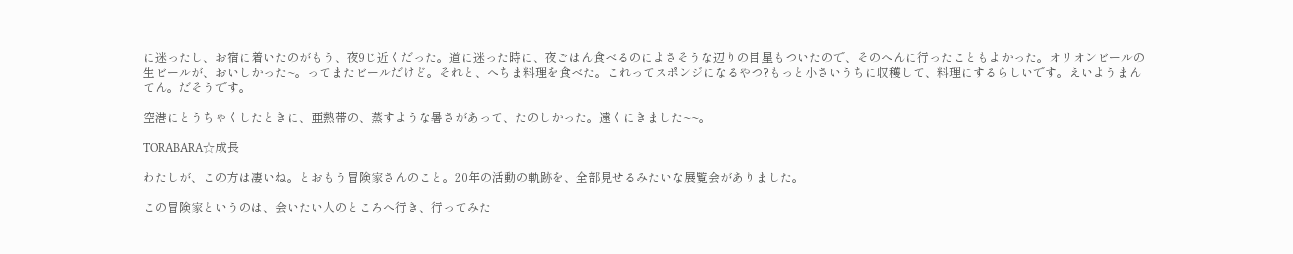に迷ったし、お宿に着いたのがもう、夜9じ近くだった。道に迷った時に、夜ごはん食べるのによさそうな辺りの目星もついたので、そのへんに行ったこともよかった。オリオンビールの生ビールが、おいしかった~。ってまたビールだけど。それと、へちま料理を食べた。これってスポンジになるやつ?もっと小さいうちに収穫して、料理にするらしいです。えいようまんてん。だそうです。

空港にとうちゃくしたときに、亜熱帯の、蒸すような暑さがあって、たのしかった。遠くにきました~~。

TORABARA☆成長

わたしが、この方は凄いね。とおもう冒険家さんのこと。20年の活動の軌跡を、全部見せるみたいな展覧会がありました。

この冒険家というのは、会いたい人のところへ行き、行ってみた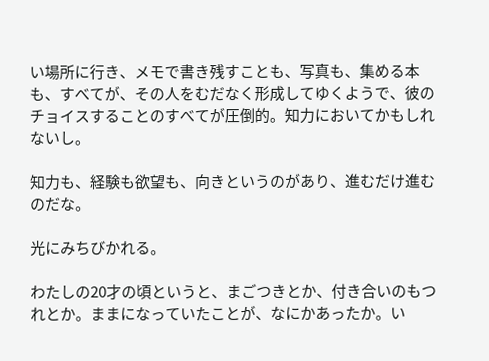い場所に行き、メモで書き残すことも、写真も、集める本も、すべてが、その人をむだなく形成してゆくようで、彼のチョイスすることのすべてが圧倒的。知力においてかもしれないし。

知力も、経験も欲望も、向きというのがあり、進むだけ進むのだな。

光にみちびかれる。

わたしの20才の頃というと、まごつきとか、付き合いのもつれとか。ままになっていたことが、なにかあったか。い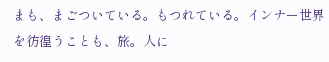まも、まごついている。もつれている。インナー世界を彷徨うことも、旅。人に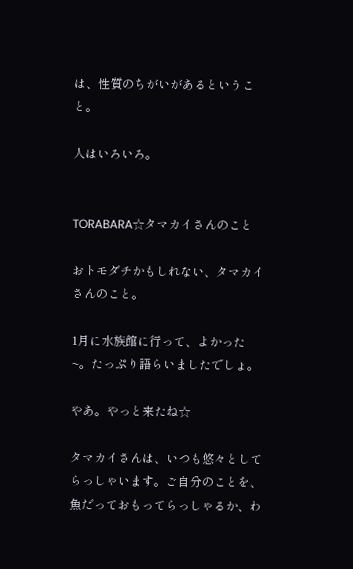は、性質のちがいがあるということ。

人はいろいろ。


TORABARA☆タマカイさんのこと

おトモダチかもしれない、タマカイさんのこと。

1月に水族館に行って、よかった~。たっぷり語らいましたでしょ。

やあ。やっと来たね☆

タマカイさんは、いつも悠々としてらっしゃいます。ご自分のことを、魚だっておもってらっしゃるか、わ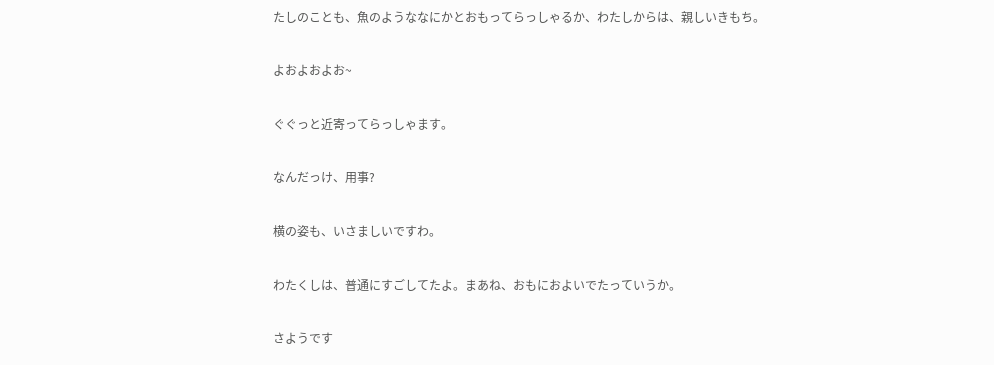たしのことも、魚のようななにかとおもってらっしゃるか、わたしからは、親しいきもち。

よおよおよお~

ぐぐっと近寄ってらっしゃます。

なんだっけ、用事?

横の姿も、いさましいですわ。

わたくしは、普通にすごしてたよ。まあね、おもにおよいでたっていうか。

さようです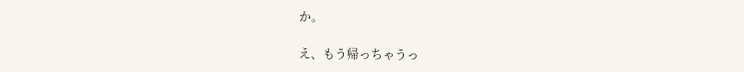か。

え、もう帰っちゃうっ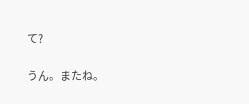て?

うん。またね。